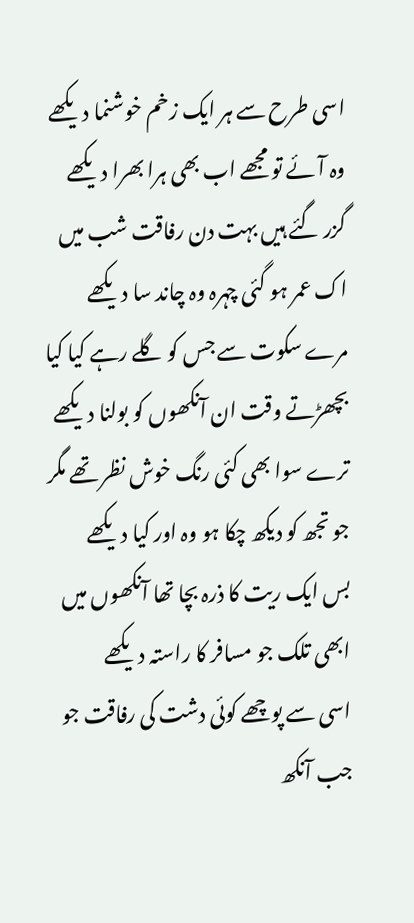اسی طرح سے ہر ایک زخم خوشنما دیکھے
وہ آئے تو مجھے اب بھی ہرا بھرا دیکھے
گزر گئے ہیں بہت دن رفاقت شب میں
اک عمر ہو گئی چہرہ وہ چاند سا دیکھے
مرے سکوت سے جس کو گلے رہے کیا کیا
بچھڑتے وقت ان آنکھوں کو بولنا دیکھے
ترے سوا بھی کئی رنگ خوش نظر تھے مگر
جو تجھ کو دیکھ چکا ہو وہ اور کیا دیکھے
بس ایک ریت کا ذرہ بچا تھا آنکھوں میں
ابھی تلک جو مسافر کا راستہ دیکھے
اسی سے پوچھے کوئی دشت کی رفاقت جو
جب آنکھ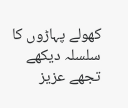کھولے پہاڑوں کا سلسلہ دیکھے
تجھے عزیز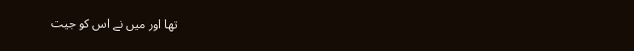تھا اور میں نے اس کو جیت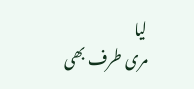لیا
مری طرف بھی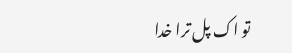تو اک پل ترا خدا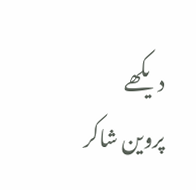دیکھے
پروین شاکر